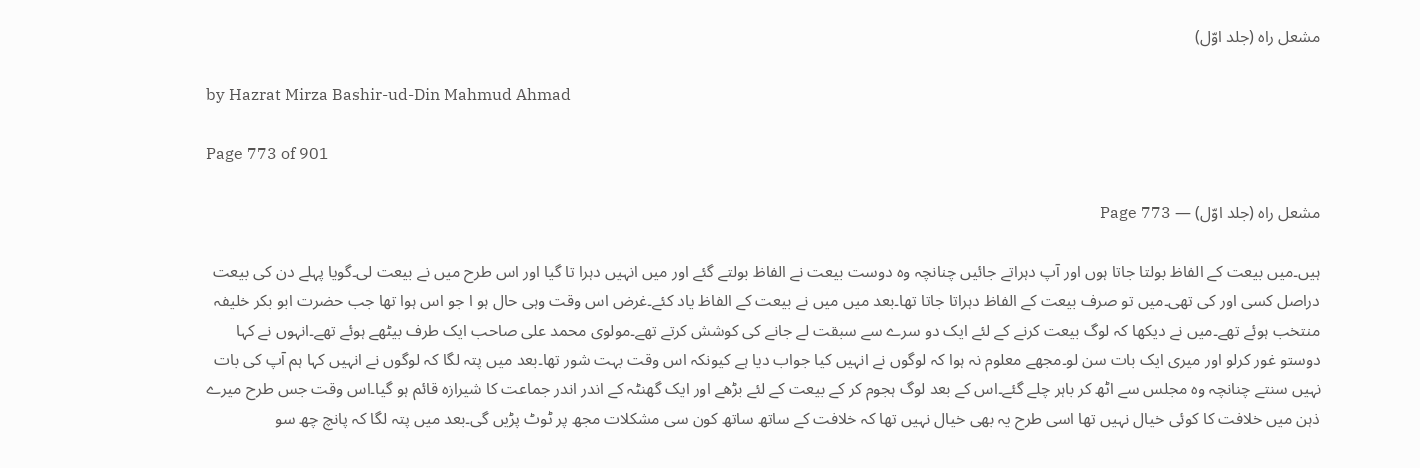مشعل راہ (جلد اوّل)

by Hazrat Mirza Bashir-ud-Din Mahmud Ahmad

Page 773 of 901

مشعل راہ (جلد اوّل) — Page 773

ہیں۔میں بیعت کے الفاظ بولتا جاتا ہوں اور آپ دہراتے جائیں چنانچہ وہ دوست بیعت نے الفاظ بولتے گئے اور میں انہیں دہرا تا گیا اور اس طرح میں نے بیعت لی۔گویا پہلے دن کی بیعت دراصل کسی اور کی تھی۔میں تو صرف بیعت کے الفاظ دہراتا جاتا تھا۔بعد میں میں نے بیعت کے الفاظ یاد کئے۔غرض اس وقت وہی حال ہو ا جو اس ہوا تھا جب حضرت ابو بکر خلیفہ منتخب ہوئے تھے۔میں نے دیکھا کہ لوگ بیعت کرنے کے لئے ایک دو سرے سے سبقت لے جانے کی کوشش کرتے تھے۔مولوی محمد علی صاحب ایک طرف بیٹھے ہوئے تھے۔انہوں نے کہا دوستو غور کرلو اور میری ایک بات سن لو۔مجھے معلوم نہ ہوا کہ لوگوں نے انہیں کیا جواب دیا ہے کیونکہ اس وقت بہت شور تھا۔بعد میں پتہ لگا کہ لوگوں نے انہیں کہا ہم آپ کی بات نہیں سنتے چنانچہ وہ مجلس سے اٹھ کر باہر چلے گئے۔اس کے بعد لوگ ہجوم کر کے بیعت کے لئے بڑھے اور ایک گھنٹہ کے اندر اندر جماعت کا شیرازہ قائم ہو گیا۔اس وقت جس طرح میرے ذہن میں خلافت کا کوئی خیال نہیں تھا اسی طرح یہ بھی خیال نہیں تھا کہ خلافت کے ساتھ ساتھ کون سی مشکلات مجھ پر ٹوٹ پڑیں گی۔بعد میں پتہ لگا کہ پانچ چھ سو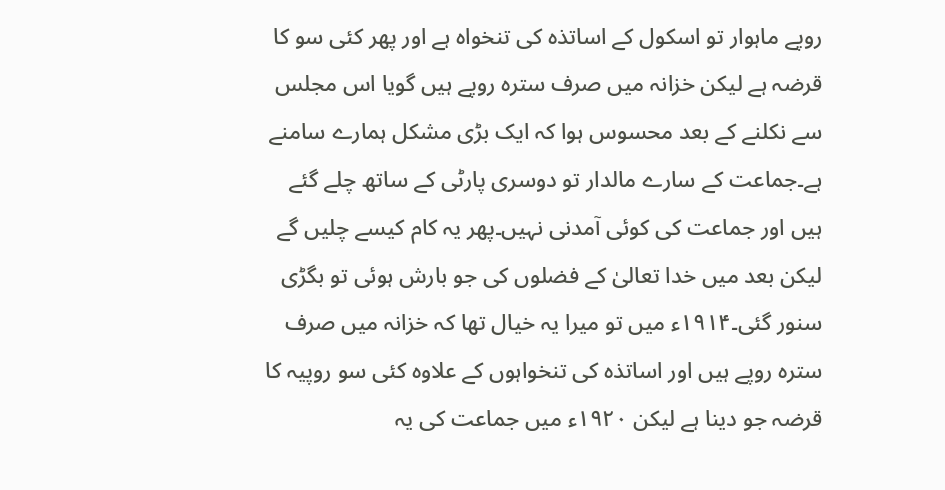روپے ماہوار تو اسکول کے اساتذہ کی تنخواہ ہے اور پھر کئی سو کا قرضہ ہے لیکن خزانہ میں صرف سترہ روپے ہیں گویا اس مجلس سے نکلنے کے بعد محسوس ہوا کہ ایک بڑی مشکل ہمارے سامنے ہے۔جماعت کے سارے مالدار تو دوسری پارٹی کے ساتھ چلے گئے ہیں اور جماعت کی کوئی آمدنی نہیں۔پھر یہ کام کیسے چلیں گے لیکن بعد میں خدا تعالیٰ کے فضلوں کی جو بارش ہوئی تو بگڑی سنور گئی۔۱۹۱۴ء میں تو میرا یہ خیال تھا کہ خزانہ میں صرف سترہ روپے ہیں اور اساتذہ کی تنخواہوں کے علاوہ کئی سو روپیہ کا قرضہ جو دینا ہے لیکن ۱۹۲۰ء میں جماعت کی یہ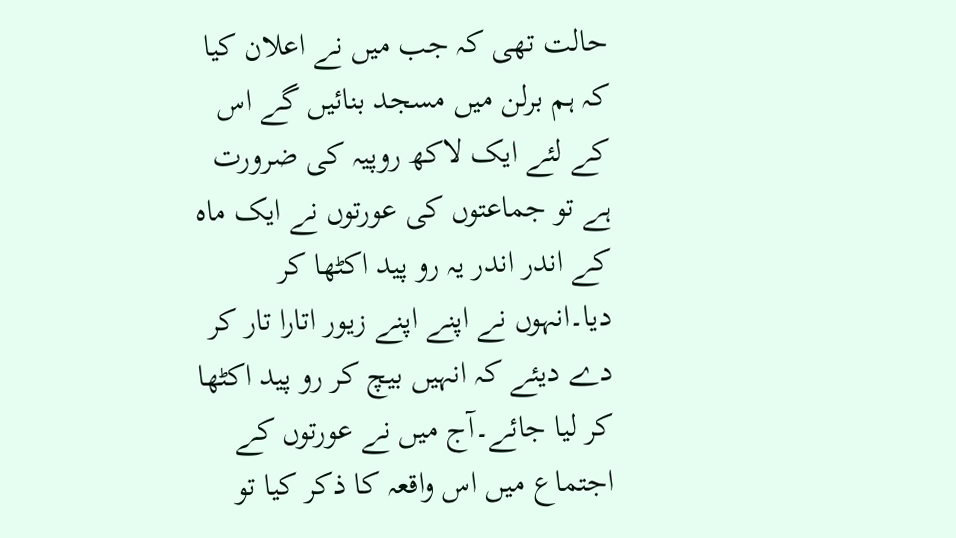حالت تھی کہ جب میں نے اعلان کیا کہ ہم برلن میں مسجد بنائیں گے اس کے لئے ایک لاکھ روپیہ کی ضرورت ہے تو جماعتوں کی عورتوں نے ایک ماہ کے اندر اندر یہ رو پید اکٹھا کر دیا۔انہوں نے اپنے اپنے زیور اتارا تار کر دے دیئے کہ انہیں بیچ کر رو پید اکٹھا کر لیا جائے۔آج میں نے عورتوں کے اجتماع میں اس واقعہ کا ذکر کیا تو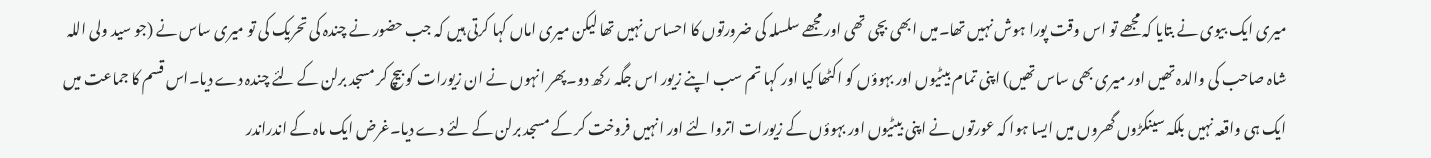میری ایک بیوی نے بتایا کہ مجھے تو اس وقت پورا ہوش نہیں تھا۔میں ابھی بچی تھی اور مجھے سلسلہ کی ضرورتوں کا احساس نہیں تھا لیکن میری اماں کہا کرتی ہیں کہ جب حضور نے چندہ کی تحریک کی تو میری ساس نے (جو سید ولی اللہ شاہ صاحب کی والدہ تھیں اور میری بھی ساس تھیں) اپنی تمام بیٹیوں اور بہوؤں کو اکٹھا کیا اور کہا تم سب اپنے زیور اس جگہ رکھ دو۔پھر انہوں نے ان زیورات کو بیچ کر مسجد برلن کے لئے چندہ دے دیا۔اس قسم کا جماعت میں ایک ہی واقعہ نہیں بلکہ سینکڑوں گھروں میں ایسا ہوا کہ عورتوں نے اپنی بیٹیوں اور بہوؤں کے زیورات اتروالئے اور انہیں فروخت کر کے مسجد برلن کے لئے دے دیا۔غرض ایک ماہ کے اندراندر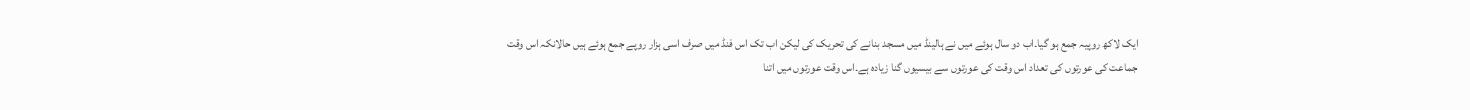ایک لاکھ روپیہ جمع ہو گیا۔اب دو سال ہوئے میں نے ہالینڈ میں مسجد بنانے کی تحریک کی لیکن اب تک اس فنڈ میں صرف اسی ہزار روپے جمع ہوئے ہیں حالانکہ اس وقت جماعت کی عورتوں کی تعداد اس وقت کی عورتوں سے بیسیوں گنا زیادہ ہے۔اس وقت عورتوں میں اتنا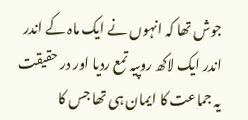جوش تھا کہ انہوں نے ایک ماہ کے اندر اندر ایک لاکھ روپیہ تمع ردیا اور در حقیقت یہ جماعت کا ایمان ہی تھا جس کا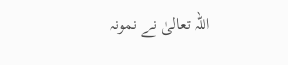اللہ تعالیٰ نے نمونہ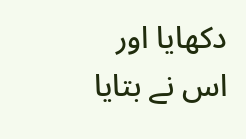دکھایا اور اس نے بتایا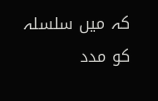کہ میں سلسلہ کو مدد